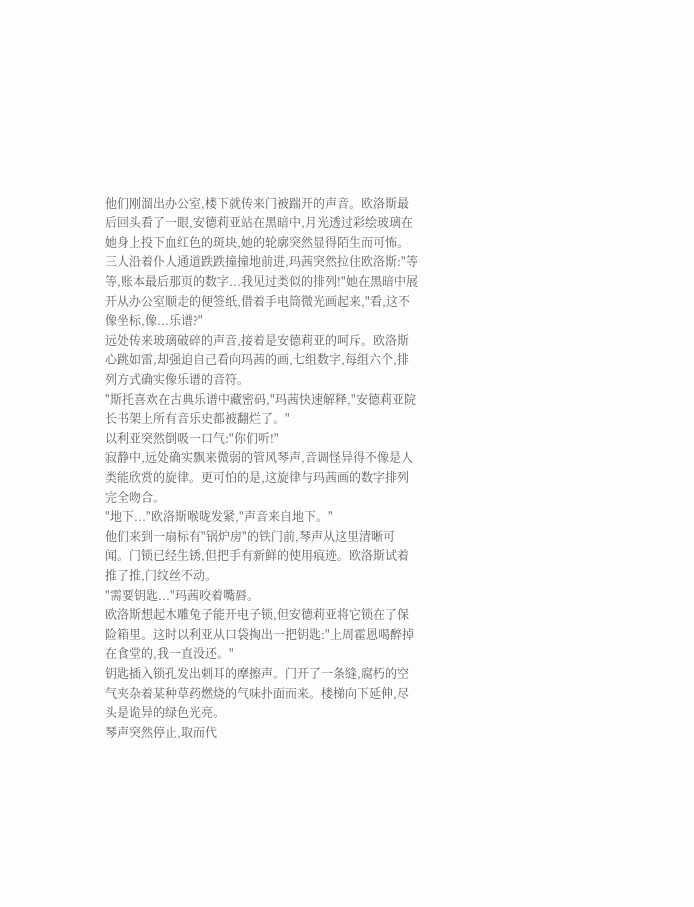他们刚溜出办公室,楼下就传来门被踹开的声音。欧洛斯最后回头看了一眼,安德莉亚站在黑暗中,月光透过彩绘玻璃在她身上投下血红色的斑块,她的轮廓突然显得陌生而可怖。
三人沿着仆人通道跌跌撞撞地前进,玛茜突然拉住欧洛斯:"等等,账本最后那页的数字...我见过类似的排列!"她在黑暗中展开从办公室顺走的便签纸,借着手电筒微光画起来,"看,这不像坐标,像...乐谱?"
远处传来玻璃破碎的声音,接着是安德莉亚的呵斥。欧洛斯心跳如雷,却强迫自己看向玛茜的画,七组数字,每组六个,排列方式确实像乐谱的音符。
"斯托喜欢在古典乐谱中藏密码,"玛茜快速解释,"安德莉亚院长书架上所有音乐史都被翻烂了。"
以利亚突然倒吸一口气:"你们听!"
寂静中,远处确实飘来微弱的管风琴声,音调怪异得不像是人类能欣赏的旋律。更可怕的是,这旋律与玛茜画的数字排列完全吻合。
"地下..."欧洛斯喉咙发紧,"声音来自地下。"
他们来到一扇标有"锅炉房"的铁门前,琴声从这里清晰可闻。门锁已经生锈,但把手有新鲜的使用痕迹。欧洛斯试着推了推,门纹丝不动。
"需要钥匙..."玛茜咬着嘴唇。
欧洛斯想起木雕兔子能开电子锁,但安德莉亚将它锁在了保险箱里。这时以利亚从口袋掏出一把钥匙:"上周霍恩喝醉掉在食堂的,我一直没还。"
钥匙插入锁孔发出刺耳的摩擦声。门开了一条缝,腐朽的空气夹杂着某种草药燃烧的气味扑面而来。楼梯向下延伸,尽头是诡异的绿色光亮。
琴声突然停止,取而代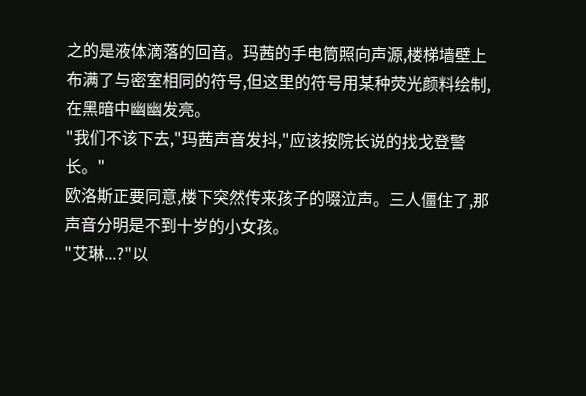之的是液体滴落的回音。玛茜的手电筒照向声源,楼梯墙壁上布满了与密室相同的符号,但这里的符号用某种荧光颜料绘制,在黑暗中幽幽发亮。
"我们不该下去,"玛茜声音发抖,"应该按院长说的找戈登警长。"
欧洛斯正要同意,楼下突然传来孩子的啜泣声。三人僵住了,那声音分明是不到十岁的小女孩。
"艾琳...?"以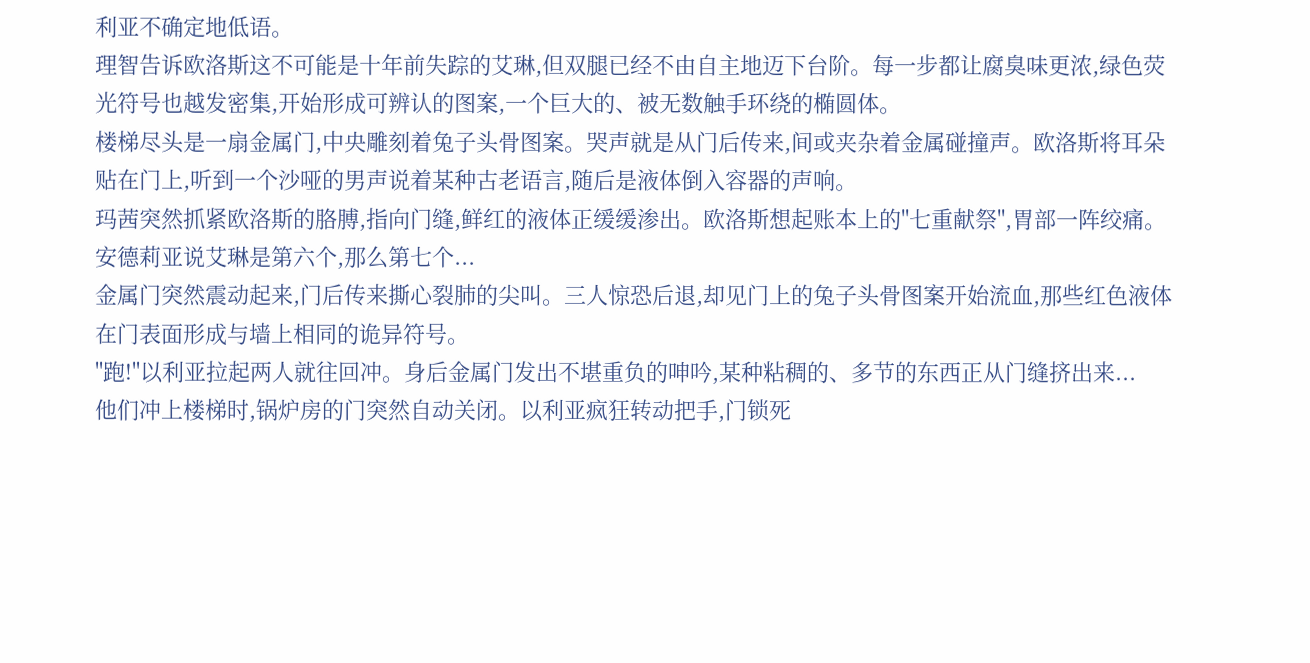利亚不确定地低语。
理智告诉欧洛斯这不可能是十年前失踪的艾琳,但双腿已经不由自主地迈下台阶。每一步都让腐臭味更浓,绿色荧光符号也越发密集,开始形成可辨认的图案,一个巨大的、被无数触手环绕的椭圆体。
楼梯尽头是一扇金属门,中央雕刻着兔子头骨图案。哭声就是从门后传来,间或夹杂着金属碰撞声。欧洛斯将耳朵贴在门上,听到一个沙哑的男声说着某种古老语言,随后是液体倒入容器的声响。
玛茜突然抓紧欧洛斯的胳膊,指向门缝,鲜红的液体正缓缓渗出。欧洛斯想起账本上的"七重献祭",胃部一阵绞痛。安德莉亚说艾琳是第六个,那么第七个...
金属门突然震动起来,门后传来撕心裂肺的尖叫。三人惊恐后退,却见门上的兔子头骨图案开始流血,那些红色液体在门表面形成与墙上相同的诡异符号。
"跑!"以利亚拉起两人就往回冲。身后金属门发出不堪重负的呻吟,某种粘稠的、多节的东西正从门缝挤出来...
他们冲上楼梯时,锅炉房的门突然自动关闭。以利亚疯狂转动把手,门锁死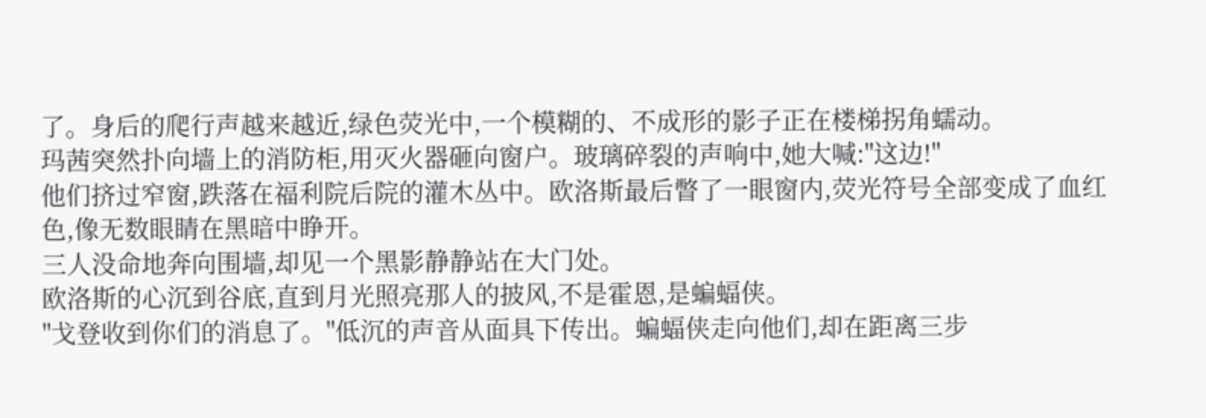了。身后的爬行声越来越近,绿色荧光中,一个模糊的、不成形的影子正在楼梯拐角蠕动。
玛茜突然扑向墙上的消防柜,用灭火器砸向窗户。玻璃碎裂的声响中,她大喊:"这边!"
他们挤过窄窗,跌落在福利院后院的灌木丛中。欧洛斯最后瞥了一眼窗内,荧光符号全部变成了血红色,像无数眼睛在黑暗中睁开。
三人没命地奔向围墙,却见一个黑影静静站在大门处。
欧洛斯的心沉到谷底,直到月光照亮那人的披风,不是霍恩,是蝙蝠侠。
"戈登收到你们的消息了。"低沉的声音从面具下传出。蝙蝠侠走向他们,却在距离三步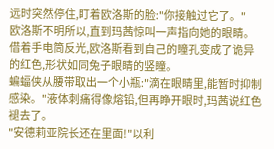远时突然停住,盯着欧洛斯的脸:"你接触过它了。"
欧洛斯不明所以,直到玛茜惊叫一声指向她的眼睛。借着手电筒反光,欧洛斯看到自己的瞳孔变成了诡异的红色,形状如同兔子眼睛的竖瞳。
蝙蝠侠从腰带取出一个小瓶:"滴在眼睛里,能暂时抑制感染。"液体刺痛得像熔铅,但再睁开眼时,玛茜说红色褪去了。
"安德莉亚院长还在里面!"以利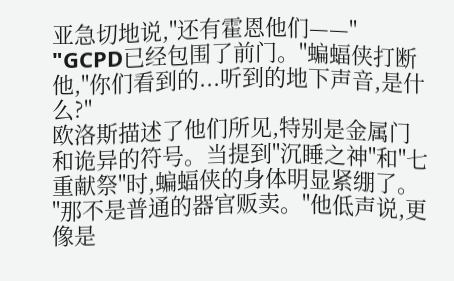亚急切地说,"还有霍恩他们——"
"GCPD已经包围了前门。"蝙蝠侠打断他,"你们看到的...听到的地下声音,是什么?"
欧洛斯描述了他们所见,特别是金属门和诡异的符号。当提到"沉睡之神"和"七重献祭"时,蝙蝠侠的身体明显紧绷了。
"那不是普通的器官贩卖。"他低声说,更像是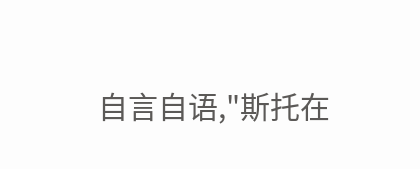自言自语,"斯托在